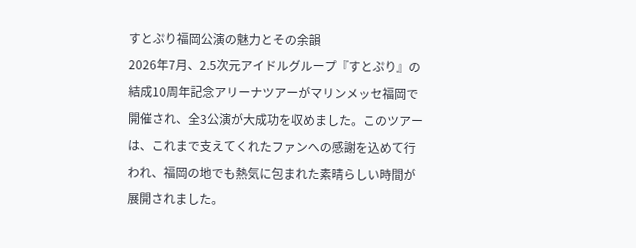すとぷり福岡公演の魅力とその余韻
2026年7月、2.5次元アイドルグループ『すとぷり』の結成10周年記念アリーナツアーがマリンメッセ福岡で開催され、全3公演が大成功を収めました。このツアーは、これまで支えてくれたファンへの感謝を込めて行われ、福岡の地でも熱気に包まれた素晴らしい時間が展開されました。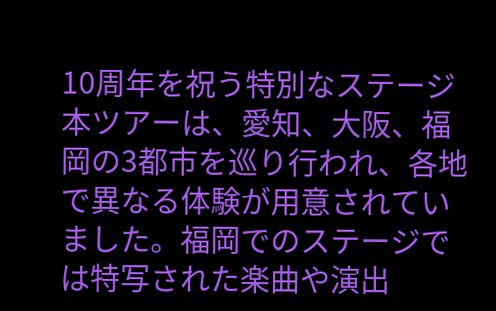10周年を祝う特別なステージ
本ツアーは、愛知、大阪、福岡の3都市を巡り行われ、各地で異なる体験が用意されていました。福岡でのステージでは特写された楽曲や演出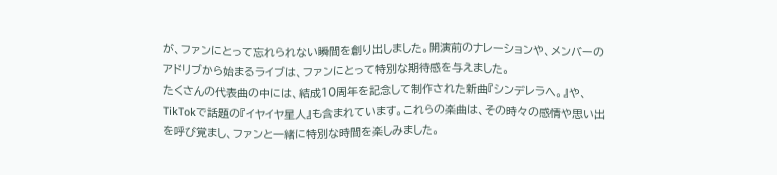が、ファンにとって忘れられない瞬間を創り出しました。開演前のナレーションや、メンバーのアドリブから始まるライブは、ファンにとって特別な期待感を与えました。
たくさんの代表曲の中には、結成10周年を記念して制作された新曲『シンデレラへ。』や、TikTokで話題の『イヤイヤ星人』も含まれています。これらの楽曲は、その時々の感情や思い出を呼び覚まし、ファンと一緒に特別な時間を楽しみました。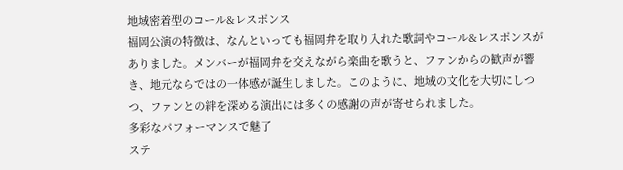地域密着型のコール&レスポンス
福岡公演の特徴は、なんといっても福岡弁を取り入れた歌詞やコール&レスポンスがありました。メンバーが福岡弁を交えながら楽曲を歌うと、ファンからの歓声が響き、地元ならではの一体感が誕生しました。このように、地域の文化を大切にしつつ、ファンとの絆を深める演出には多くの感謝の声が寄せられました。
多彩なパフォーマンスで魅了
ステ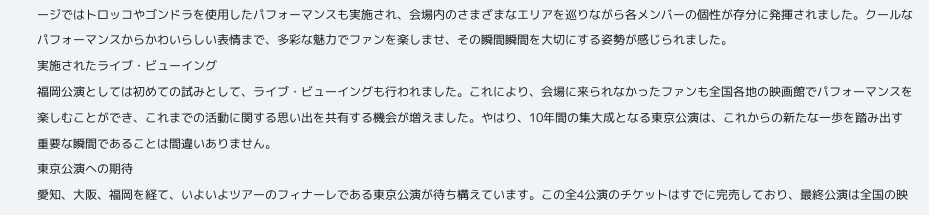ージではトロッコやゴンドラを使用したパフォーマンスも実施され、会場内のさまざまなエリアを巡りながら各メンバーの個性が存分に発揮されました。クールなパフォーマンスからかわいらしい表情まで、多彩な魅力でファンを楽しませ、その瞬間瞬間を大切にする姿勢が感じられました。
実施されたライブ・ビューイング
福岡公演としては初めての試みとして、ライブ・ビューイングも行われました。これにより、会場に来られなかったファンも全国各地の映画館でパフォーマンスを楽しむことができ、これまでの活動に関する思い出を共有する機会が増えました。やはり、10年間の集大成となる東京公演は、これからの新たな一歩を踏み出す重要な瞬間であることは間違いありません。
東京公演への期待
愛知、大阪、福岡を経て、いよいよツアーのフィナーレである東京公演が待ち構えています。この全4公演のチケットはすでに完売しており、最終公演は全国の映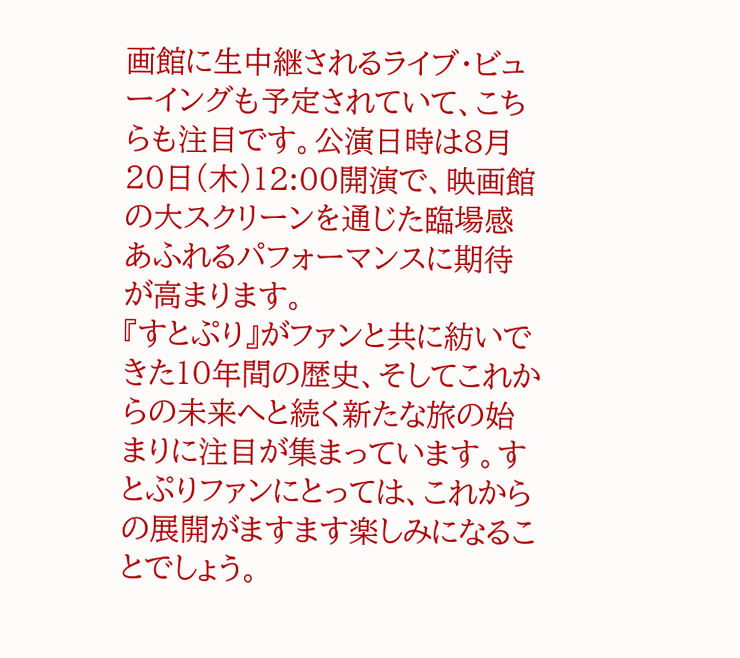画館に生中継されるライブ・ビューイングも予定されていて、こちらも注目です。公演日時は8月20日(木)12:00開演で、映画館の大スクリーンを通じた臨場感あふれるパフォーマンスに期待が高まります。
『すとぷり』がファンと共に紡いできた10年間の歴史、そしてこれからの未来へと続く新たな旅の始まりに注目が集まっています。すとぷりファンにとっては、これからの展開がますます楽しみになることでしょう。